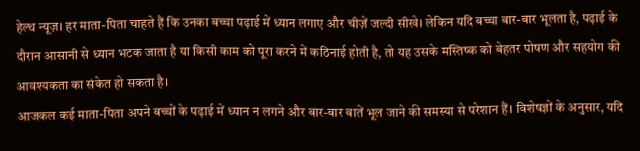हेल्थ न्यूज़। हर माता-पिता चाहते हैं कि उनका बच्चा पढ़ाई में ध्यान लगाए और चीज़ें जल्दी सीखे। लेकिन यदि बच्चा बार-बार भूलता है, पढ़ाई के दौरान आसानी से ध्यान भटक जाता है या किसी काम को पूरा करने में कठिनाई होती है, तो यह उसके मस्तिष्क को बेहतर पोषण और सहयोग की आवश्यकता का संकेत हो सकता है।
आजकल कई माता-पिता अपने बच्चों के पढ़ाई में ध्यान न लगने और बार-बार बातें भूल जाने की समस्या से परेशान हैं। विशेषज्ञों के अनुसार, यदि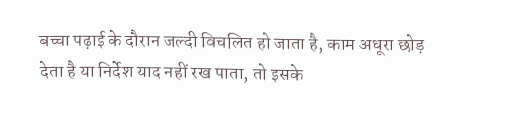बच्चा पढ़ाई के दौरान जल्दी विचलित हो जाता है, काम अधूरा छोड़ देता है या निर्देश याद नहीं रख पाता, तो इसके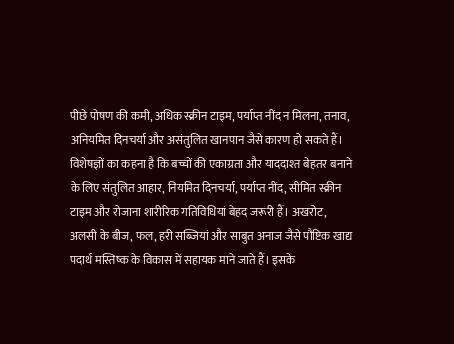पीछे पोषण की कमी, अधिक स्क्रीन टाइम, पर्याप्त नींद न मिलना, तनाव, अनियमित दिनचर्या और असंतुलित खानपान जैसे कारण हो सकते हैं। विशेषज्ञों का कहना है कि बच्चों की एकाग्रता और याददाश्त बेहतर बनाने के लिए संतुलित आहार, नियमित दिनचर्या, पर्याप्त नींद, सीमित स्क्रीन टाइम और रोजाना शारीरिक गतिविधियां बेहद जरूरी हैं। अखरोट, अलसी के बीज, फल, हरी सब्जियां और साबुत अनाज जैसे पौष्टिक खाद्य पदार्थ मस्तिष्क के विकास में सहायक माने जाते हैं। इसके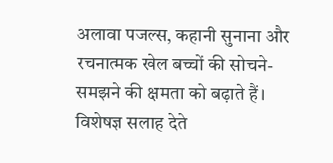अलावा पजल्स, कहानी सुनाना और रचनात्मक खेल बच्चों की सोचने-समझने की क्षमता को बढ़ाते हैं। विशेषज्ञ सलाह देते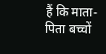हैं कि माता-पिता बच्चों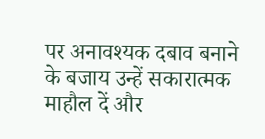पर अनावश्यक दबाव बनाने के बजाय उन्हें सकारात्मक माहौल दें और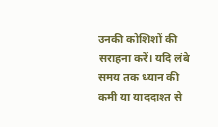उनकी कोशिशों की सराहना करें। यदि लंबे समय तक ध्यान की कमी या याददाश्त से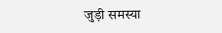जुड़ी समस्या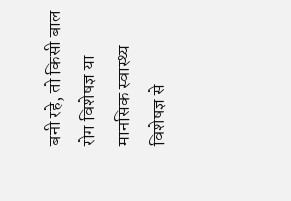बनी रहे, तो किसी बाल रोग विशेषज्ञ या मानसिक स्वास्थ्य विशेषज्ञ से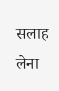सलाह लेना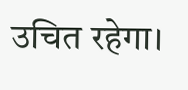उचित रहेगा।